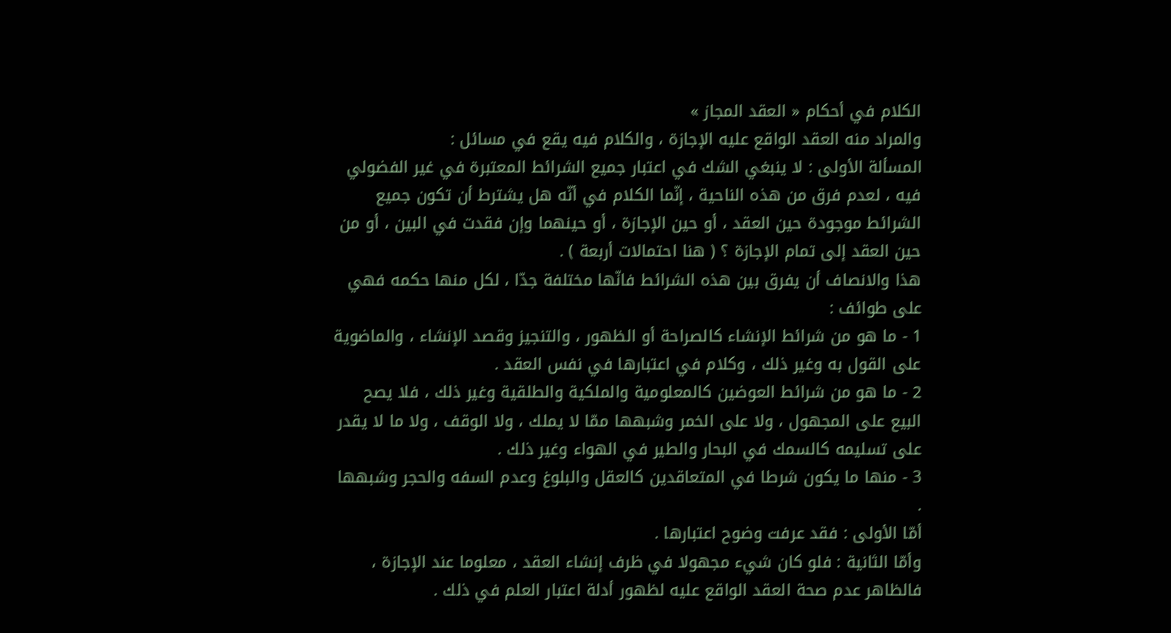الكلام في أحكام « العقد المجاز »
والمراد منه العقد الواقع عليه الإجازة ، والكلام فيه يقع في مسائل :
المسألة الأولى : لا ينبغي الشك في اعتبار جميع الشرائط المعتبرة في غير الفضولي فيه ، لعدم فرق من هذه الناحية ، إنّما الكلام في أنّه هل يشترط أن تكون جميع الشرائط موجودة حين العقد ، أو حين الإجازة ، أو حينهما وإن فقدت في البين ، أو من حين العقد إلى تمام الإجازة ؟ ( هنا احتمالات أربعة ) .
هذا والانصاف أن يفرق بين هذه الشرائط فانّها مختلفة جدّا ، لكل منها حكمه فهي على طوائف :
1 - ما هو من شرائط الإنشاء كالصراحة أو الظهور ، والتنجيز وقصد الإنشاء ، والماضوية على القول به وغير ذلك ، وكلام في اعتبارها في نفس العقد .
2 - ما هو من شرائط العوضين كالمعلومية والملكية والطلقية وغير ذلك ، فلا يصح البيع على المجهول ، ولا على الخمر وشبهها ممّا لا يملك ، ولا الوقف ، ولا ما لا يقدر على تسليمه كالسمك في البحار والطير في الهواء وغير ذلك .
3 - منها ما يكون شرطا في المتعاقدين كالعقل والبلوغ وعدم السفه والحجر وشبهها .
أمّا الأولى : فقد عرفت وضوح اعتبارها .
وأمّا الثانية : فلو كان شيء مجهولا في ظرف إنشاء العقد ، معلوما عند الإجازة ، فالظاهر عدم صحة العقد الواقع عليه لظهور أدلة اعتبار العلم في ذلك .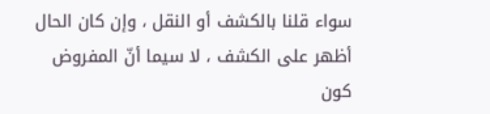سواء قلنا بالكشف أو النقل ، وإن كان الحال أظهر على الكشف ، لا سيما أنّ المفروض كون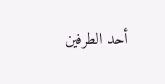أحد الطرفين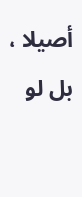أصيلا ، بل لو